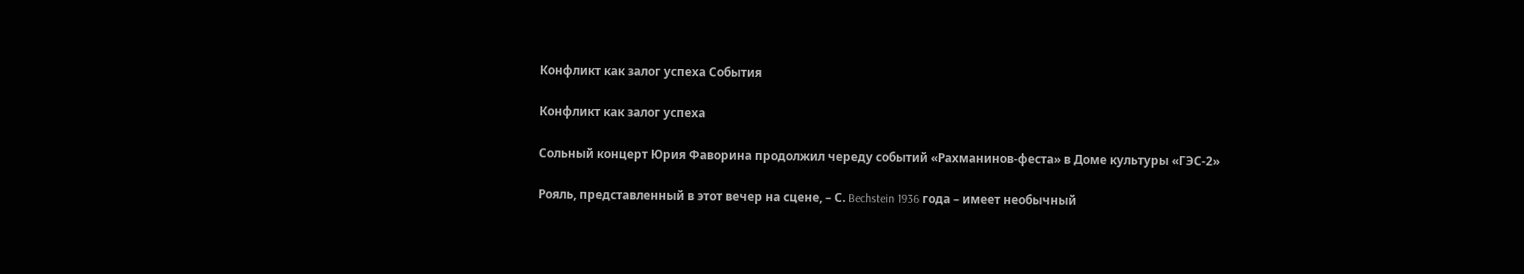Конфликт как залог успеха События

Конфликт как залог успеха

Сольный концерт Юрия Фаворина продолжил череду событий «Рахманинов-феста» в Доме культуры «ГЭС-2»

Рояль, представленный в этот вечер на сцене, – С. Bechstein 1936 года – имеет необычный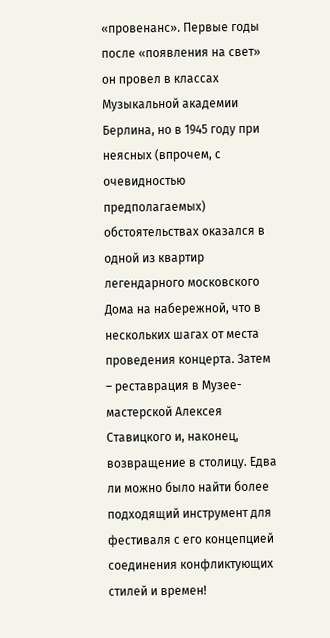«провенанс». Первые годы после «появления на свет» он провел в классах Музыкальной академии Берлина, но в 1945 году при неясных (впрочем, с очевидностью предполагаемых) обстоятельствах оказался в одной из квартир легендарного московского Дома на набережной, что в нескольких шагах от места проведения концерта. Затем – реставрация в Музее-мастерской Алексея Ставицкого и, наконец, возвращение в столицу. Едва ли можно было найти более подходящий инструмент для фестиваля с его концепцией соединения конфликтующих стилей и времен!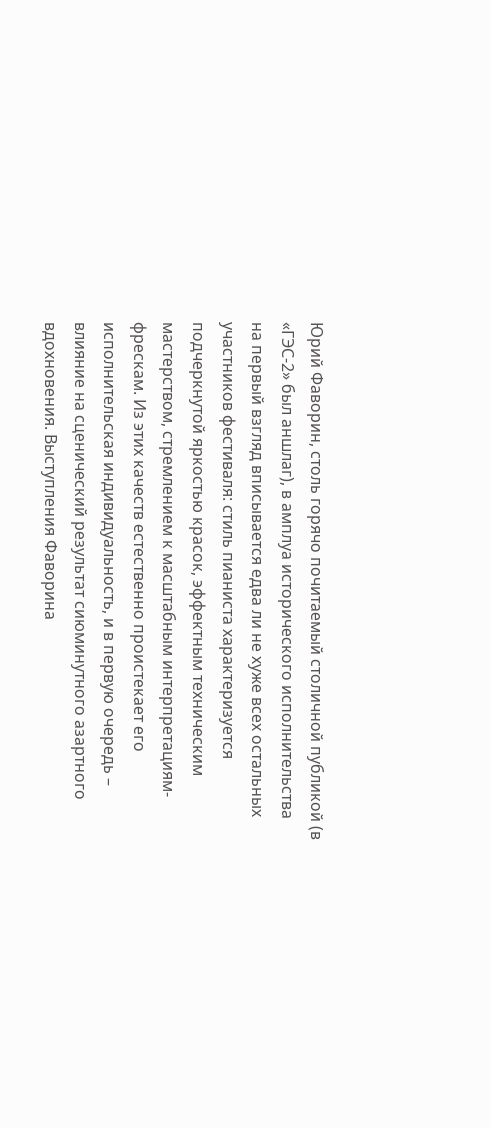Юрий Фаворин, столь горячо почитаемый столичной публикой (в «ГЭС-2» был аншлаг), в амплуа исторического исполнительства на первый взгляд вписывается едва ли не хуже всех остальных участников фестиваля: стиль пианиста характеризуется подчеркнутой яркостью красок, эффектным техническим мастерством, стремлением к масштабным интерпретациям-фрескам. Из этих качеств естественно проистекает его исполнительская индивидуальность, и в первую очередь – влияние на сценический результат сиюминутного азартного вдохновения. Выступления Фаворина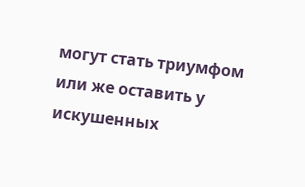могут стать триумфом или же оставить у искушенных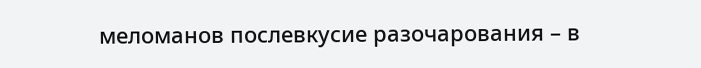меломанов послевкусие разочарования – в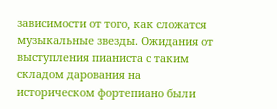зависимости от того, как сложатся музыкальные звезды. Ожидания от выступления пианиста с таким складом дарования на историческом фортепиано были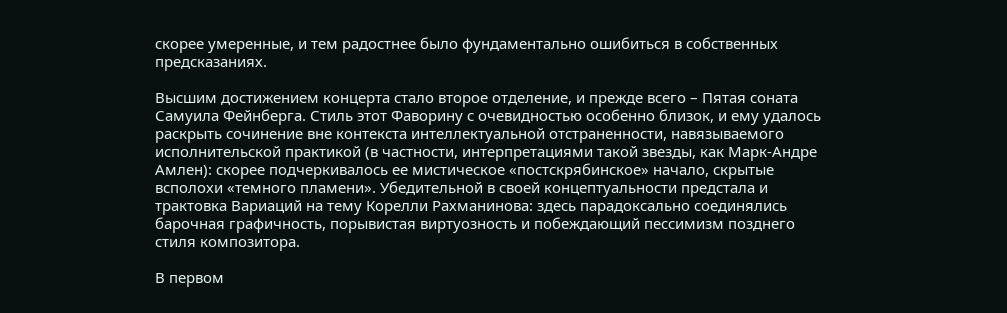скорее умеренные, и тем радостнее было фундаментально ошибиться в собственных предсказаниях.

Высшим достижением концерта стало второе отделение, и прежде всего – Пятая соната Самуила Фейнберга. Стиль этот Фаворину с очевидностью особенно близок, и ему удалось раскрыть сочинение вне контекста интеллектуальной отстраненности, навязываемого исполнительской практикой (в частности, интерпретациями такой звезды, как Марк-Андре Амлен): скорее подчеркивалось ее мистическое «постскрябинское» начало, скрытые всполохи «темного пламени». Убедительной в своей концептуальности предстала и трактовка Вариаций на тему Корелли Рахманинова: здесь парадоксально соединялись барочная графичность, порывистая виртуозность и побеждающий пессимизм позднего стиля композитора.

В первом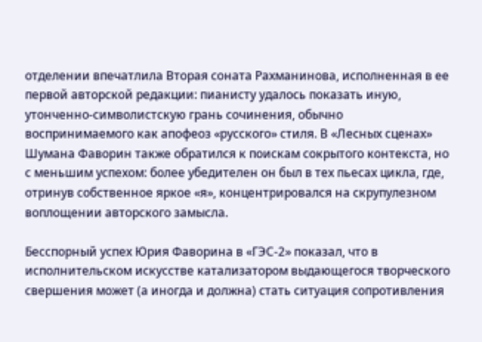отделении впечатлила Вторая соната Рахманинова, исполненная в ее первой авторской редакции: пианисту удалось показать иную, утонченно-символистскую грань сочинения, обычно воспринимаемого как апофеоз «русского» стиля. В «Лесных сценах» Шумана Фаворин также обратился к поискам сокрытого контекста, но с меньшим успехом: более убедителен он был в тех пьесах цикла, где, отринув собственное яркое «я», концентрировался на скрупулезном воплощении авторского замысла.

Бесспорный успех Юрия Фаворина в «ГЭС-2» показал, что в исполнительском искусстве катализатором выдающегося творческого свершения может (а иногда и должна) стать ситуация сопротивления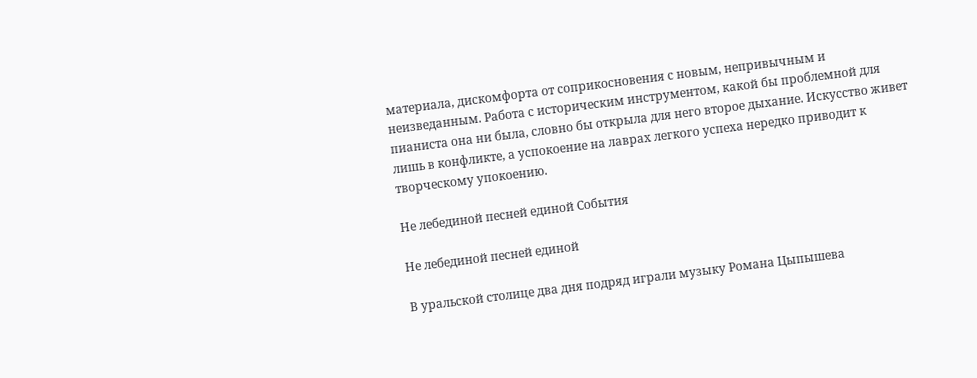материала, дискомфорта от соприкосновения с новым, непривычным и неизведанным. Работа с историческим инструментом, какой бы проблемной для пианиста она ни была, словно бы открыла для него второе дыхание. Искусство живет лишь в конфликте, а успокоение на лаврах легкого успеха нередко приводит к творческому упокоению.

Не лебединой песней единой События

Не лебединой песней единой

В уральской столице два дня подряд играли музыку Романа Цыпышева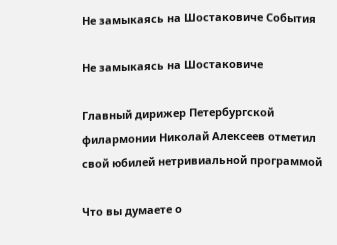Не замыкаясь на Шостаковиче События

Не замыкаясь на Шостаковиче

Главный дирижер Петербургской филармонии Николай Алексеев отметил свой юбилей нетривиальной программой

Что вы думаете о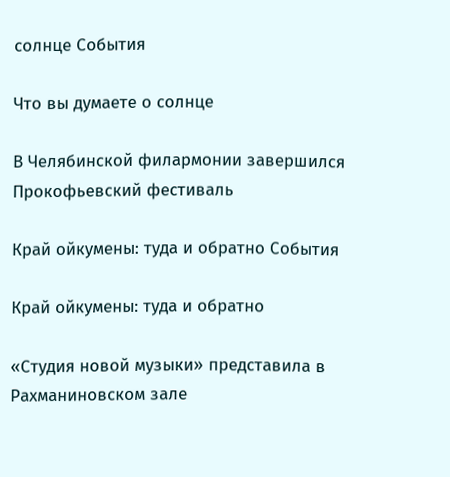солнце События

Что вы думаете о солнце

В Челябинской филармонии завершился Прокофьевский фестиваль

Край ойкумены: туда и обратно События

Край ойкумены: туда и обратно

«Студия новой музыки» представила в Рахманиновском зале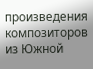произведения композиторов из Южной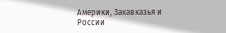Америки, Закавказья и России